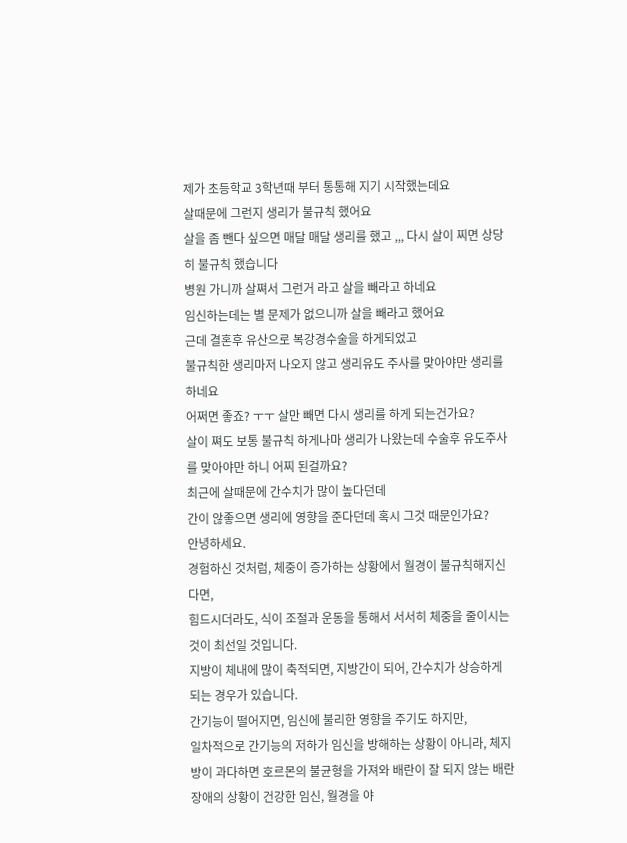제가 초등학교 3학년때 부터 통통해 지기 시작했는데요
살때문에 그런지 생리가 불규칙 했어요
살을 좀 뺀다 싶으면 매달 매달 생리를 했고 ,,, 다시 살이 찌면 상당히 불규칙 했습니다
병원 가니까 살쪄서 그런거 라고 살을 빼라고 하네요
임신하는데는 별 문제가 없으니까 살을 빼라고 했어요
근데 결혼후 유산으로 복강경수술을 하게되었고
불규칙한 생리마저 나오지 않고 생리유도 주사를 맞아야만 생리를 하네요
어쩌면 좋죠? ㅜㅜ 살만 빼면 다시 생리를 하게 되는건가요?
살이 쪄도 보통 불규칙 하게나마 생리가 나왔는데 수술후 유도주사를 맞아야만 하니 어찌 된걸까요?
최근에 살때문에 간수치가 많이 높다던데
간이 않좋으면 생리에 영향을 준다던데 혹시 그것 때문인가요?
안녕하세요.
경험하신 것처럼, 체중이 증가하는 상황에서 월경이 불규칙해지신다면,
힘드시더라도, 식이 조절과 운동을 통해서 서서히 체중을 줄이시는 것이 최선일 것입니다.
지방이 체내에 많이 축적되면, 지방간이 되어, 간수치가 상승하게 되는 경우가 있습니다.
간기능이 떨어지면, 임신에 불리한 영향을 주기도 하지만,
일차적으로 간기능의 저하가 임신을 방해하는 상황이 아니라, 체지방이 과다하면 호르몬의 불균형을 가져와 배란이 잘 되지 않는 배란장애의 상황이 건강한 임신, 월경을 야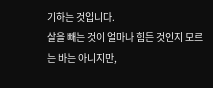기하는 것입니다.
살을 빼는 것이 얼마나 힘든 것인지 모르는 바는 아니지만,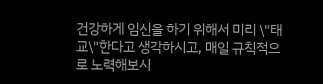건강하게 임신을 하기 위해서 미리 \"태교\"한다고 생각하시고, 매일 규칙적으로 노력해보시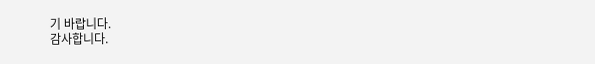기 바랍니다.
감사합니다.